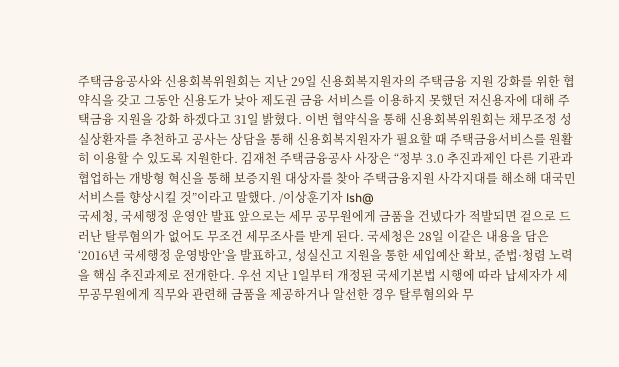주택금융공사와 신용회복위원회는 지난 29일 신용회복지원자의 주택금융 지원 강화를 위한 협약식을 갖고 그동안 신용도가 낮아 제도권 금융 서비스를 이용하지 못했던 저신용자에 대해 주택금융 지원을 강화 하겠다고 31일 밝혔다. 이번 협약식을 통해 신용회복위원회는 채무조정 성실상환자를 추천하고 공사는 상담을 통해 신용회복지원자가 필요할 때 주택금융서비스를 원활히 이용할 수 있도록 지원한다. 김재천 주택금융공사 사장은 “정부 3.0 추진과제인 다른 기관과 협업하는 개방형 혁신을 통해 보증지원 대상자를 찾아 주택금융지원 사각지대를 해소해 대국민 서비스를 향상시킬 것”이라고 말했다. /이상훈기자 lsh@
국세청, 국세행정 운영안 발표 앞으로는 세무 공무원에게 금품을 건넸다가 적발되면 겉으로 드러난 탈루혐의가 없어도 무조건 세무조사를 받게 된다. 국세청은 28일 이같은 내용을 담은 ‘2016년 국세행정 운영방안’을 발표하고, 성실신고 지원을 통한 세입예산 확보, 준법·청렴 노력을 핵심 추진과제로 전개한다. 우선 지난 1일부터 개정된 국세기본법 시행에 따라 납세자가 세무공무원에게 직무와 관련해 금품을 제공하거나 알선한 경우 탈루혐의와 무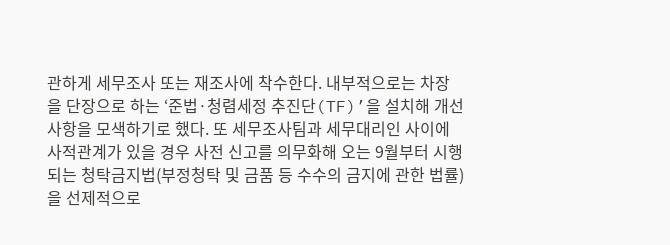관하게 세무조사 또는 재조사에 착수한다. 내부적으로는 차장을 단장으로 하는 ‘준법·청렴세정 추진단(TF)’을 설치해 개선 사항을 모색하기로 했다. 또 세무조사팀과 세무대리인 사이에 사적관계가 있을 경우 사전 신고를 의무화해 오는 9월부터 시행되는 청탁금지법(부정청탁 및 금품 등 수수의 금지에 관한 법률)을 선제적으로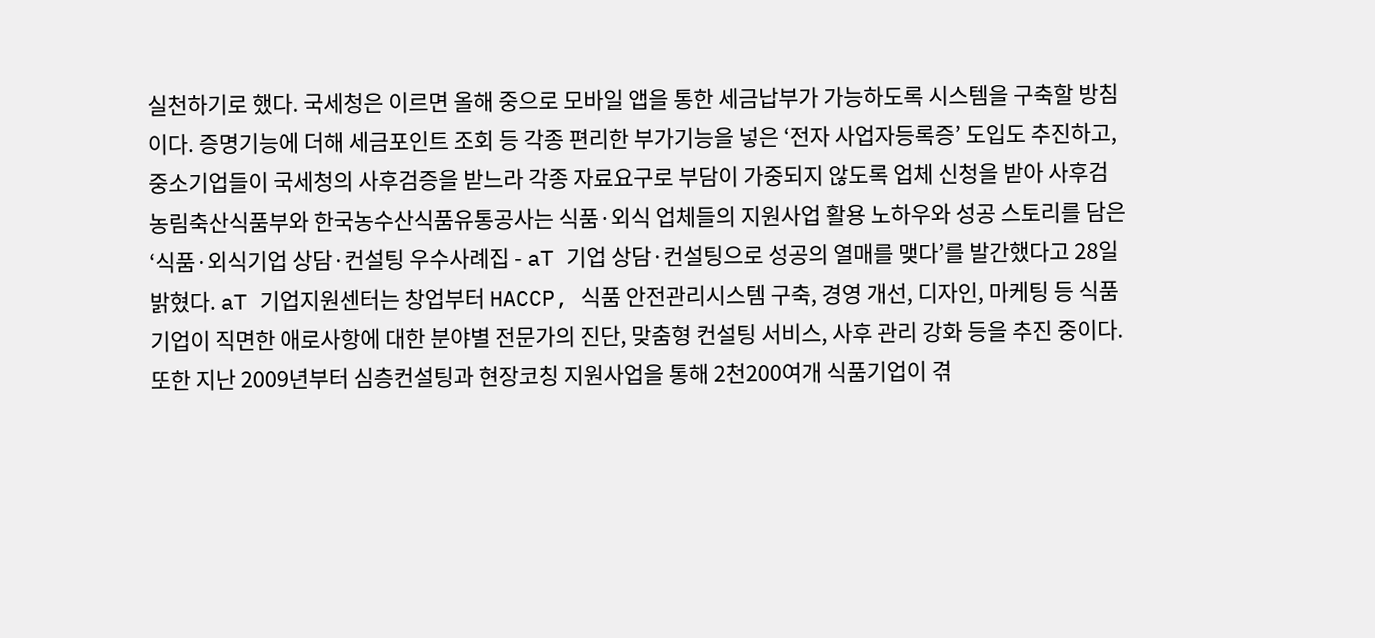실천하기로 했다. 국세청은 이르면 올해 중으로 모바일 앱을 통한 세금납부가 가능하도록 시스템을 구축할 방침이다. 증명기능에 더해 세금포인트 조회 등 각종 편리한 부가기능을 넣은 ‘전자 사업자등록증’ 도입도 추진하고, 중소기업들이 국세청의 사후검증을 받느라 각종 자료요구로 부담이 가중되지 않도록 업체 신청을 받아 사후검
농림축산식품부와 한국농수산식품유통공사는 식품·외식 업체들의 지원사업 활용 노하우와 성공 스토리를 담은 ‘식품·외식기업 상담·컨설팅 우수사례집 - aT 기업 상담·컨설팅으로 성공의 열매를 맺다’를 발간했다고 28일 밝혔다. aT 기업지원센터는 창업부터 HACCP, 식품 안전관리시스템 구축, 경영 개선, 디자인, 마케팅 등 식품 기업이 직면한 애로사항에 대한 분야별 전문가의 진단, 맞춤형 컨설팅 서비스, 사후 관리 강화 등을 추진 중이다. 또한 지난 2009년부터 심층컨설팅과 현장코칭 지원사업을 통해 2천200여개 식품기업이 겪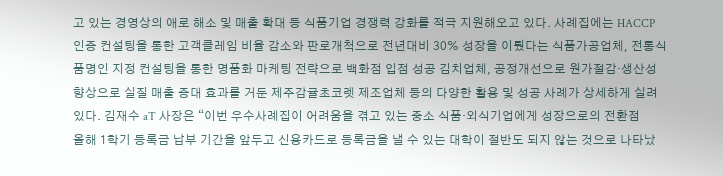고 있는 경영상의 애로 해소 및 매출 확대 등 식품기업 경쟁력 강화를 적극 지원해오고 있다. 사례집에는 HACCP 인증 컨설팅을 통한 고객클레임 비율 감소와 판로개척으로 전년대비 30% 성장을 이뤘다는 식품가공업체, 전통식품명인 지정 컨설팅을 통한 명품화 마케팅 전략으로 백화점 입점 성공 김치업체, 공정개선으로 원가절감·생산성 향상으로 실질 매출 증대 효과를 거둔 제주감귤초코렛 제조업체 등의 다양한 활용 및 성공 사례가 상세하게 실려 있다. 김재수 aT 사장은 “이번 우수사례집이 어려움을 겪고 있는 중소 식품·외식기업에게 성장으로의 전환점
올해 1학기 등록금 납부 기간을 앞두고 신용카드로 등록금을 낼 수 있는 대학이 절반도 되지 않는 것으로 나타났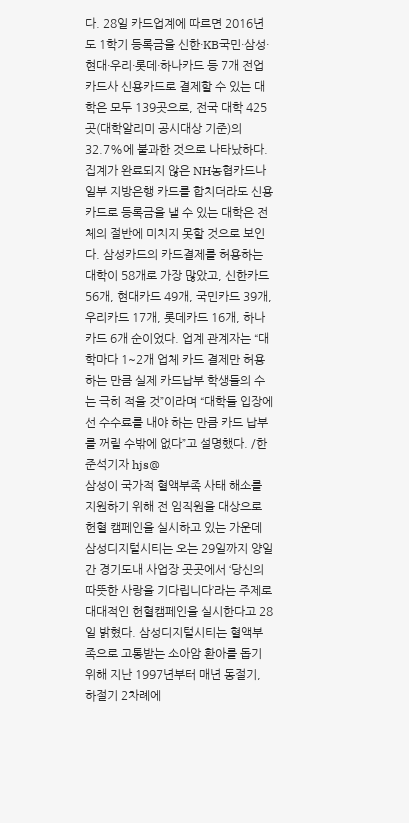다. 28일 카드업계에 따르면 2016년도 1학기 등록금을 신한·KB국민·삼성·현대·우리·롯데·하나카드 등 7개 전업카드사 신용카드로 결제할 수 있는 대학은 모두 139곳으로, 전국 대학 425곳(대학알리미 공시대상 기준)의 32.7%에 불과한 것으로 나타났하다. 집계가 완료되지 않은 NH농협카드나 일부 지방은행 카드를 합치더라도 신용카드로 등록금을 낼 수 있는 대학은 전체의 절반에 미치지 못할 것으로 보인다. 삼성카드의 카드결제를 허용하는 대학이 58개로 가장 많았고, 신한카드 56개, 현대카드 49개, 국민카드 39개, 우리카드 17개, 롯데카드 16개, 하나카드 6개 순이었다. 업계 관계자는 “대학마다 1~2개 업체 카드 결제만 허용하는 만큼 실제 카드납부 학생들의 수는 극히 적을 것”이라며 “대학들 입장에선 수수료를 내야 하는 만큼 카드 납부를 꺼릴 수밖에 없다”고 설명했다. /한준석기자 hjs@
삼성이 국가적 혈액부족 사태 해소를 지원하기 위해 전 임직원을 대상으로 헌혈 캠페인을 실시하고 있는 가운데 삼성디지털시티는 오는 29일까지 양일간 경기도내 사업장 곳곳에서 ‘당신의 따뜻한 사랑을 기다립니다’라는 주제로 대대적인 헌혈캠페인을 실시한다고 28일 밝혔다. 삼성디지털시티는 혈액부족으로 고통받는 소아암 환아를 돕기 위해 지난 1997년부터 매년 동절기, 하절기 2차례에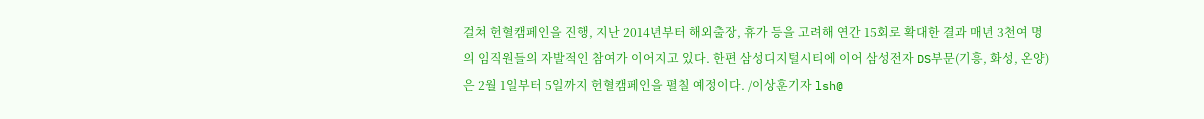걸쳐 헌혈캠페인을 진행, 지난 2014년부터 해외출장, 휴가 등을 고려해 연간 15회로 확대한 결과 매년 3천여 명의 임직원들의 자발적인 참여가 이어지고 있다. 한편 삼성디지털시티에 이어 삼성전자 DS부문(기흥, 화성, 온양)은 2월 1일부터 5일까지 헌혈캠페인을 펼칠 예정이다. /이상훈기자 lsh@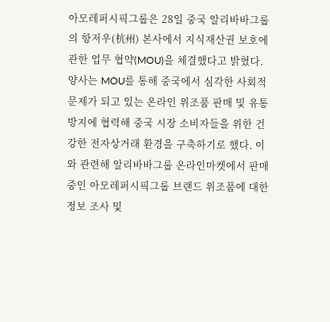아모레퍼시픽그룹은 28일 중국 알리바바그룹의 항저우(杭州) 본사에서 지식재산권 보호에 관한 업무 협약(MOU)을 체결했다고 밝혔다. 양사는 MOU를 통해 중국에서 심각한 사회적 문제가 되고 있는 온라인 위조품 판매 및 유통 방지에 협력해 중국 시장 소비자들을 위한 건강한 전자상거래 환경을 구축하기로 했다. 이와 관련해 알리바바그룹 온라인마켓에서 판매 중인 아모레퍼시픽그룹 브랜드 위조품에 대한 정보 조사 및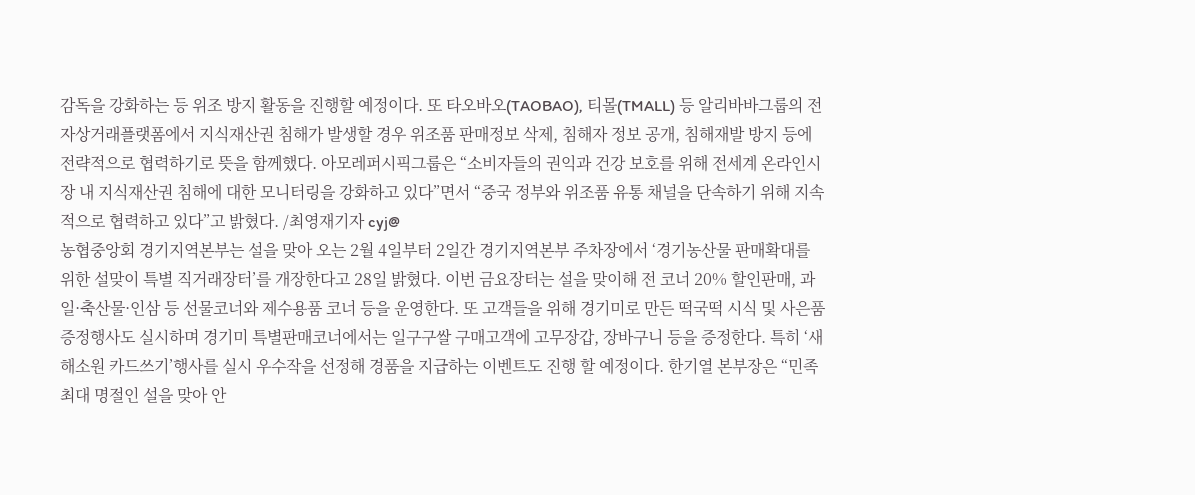감독을 강화하는 등 위조 방지 활동을 진행할 예정이다. 또 타오바오(TAOBAO), 티몰(TMALL) 등 알리바바그룹의 전자상거래플랫폼에서 지식재산권 침해가 발생할 경우 위조품 판매정보 삭제, 침해자 정보 공개, 침해재발 방지 등에 전략적으로 협력하기로 뜻을 함께했다. 아모레퍼시픽그룹은 “소비자들의 권익과 건강 보호를 위해 전세계 온라인시장 내 지식재산권 침해에 대한 모니터링을 강화하고 있다”면서 “중국 정부와 위조품 유통 채널을 단속하기 위해 지속적으로 협력하고 있다”고 밝혔다. /최영재기자 cyj@
농협중앙회 경기지역본부는 설을 맞아 오는 2월 4일부터 2일간 경기지역본부 주차장에서 ‘경기농산물 판매확대를 위한 설맞이 특별 직거래장터’를 개장한다고 28일 밝혔다. 이번 금요장터는 설을 맞이해 전 코너 20% 할인판매, 과일·축산물·인삼 등 선물코너와 제수용품 코너 등을 운영한다. 또 고객들을 위해 경기미로 만든 떡국떡 시식 및 사은품 증정행사도 실시하며 경기미 특별판매코너에서는 일구구쌀 구매고객에 고무장갑, 장바구니 등을 증정한다. 특히 ‘새해소원 카드쓰기’행사를 실시 우수작을 선정해 경품을 지급하는 이벤트도 진행 할 예정이다. 한기열 본부장은 “민족 최대 명절인 설을 맞아 안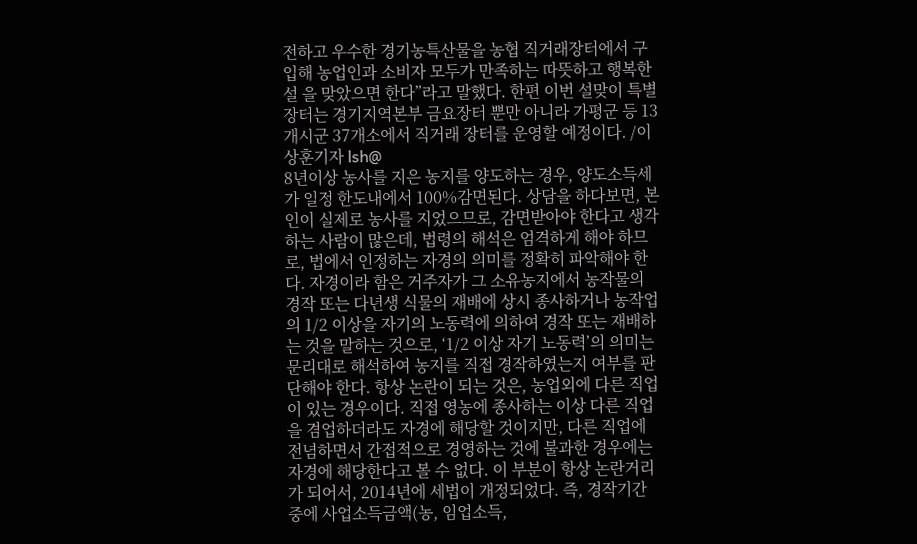전하고 우수한 경기농특산물을 농협 직거래장터에서 구입해 농업인과 소비자 모두가 만족하는 따뜻하고 행복한 설 을 맞았으면 한다”라고 말했다. 한편 이번 설맞이 특별장터는 경기지역본부 금요장터 뿐만 아니라 가평군 등 13개시군 37개소에서 직거래 장터를 운영할 예정이다. /이상훈기자 lsh@
8년이상 농사를 지은 농지를 양도하는 경우, 양도소득세가 일정 한도내에서 100%감면된다. 상담을 하다보면, 본인이 실제로 농사를 지었으므로, 감면받아야 한다고 생각하는 사람이 많은데, 법령의 해석은 엄격하게 해야 하므로, 법에서 인정하는 자경의 의미를 정확히 파악해야 한다. 자경이라 함은 거주자가 그 소유농지에서 농작물의 경작 또는 다년생 식물의 재배에 상시 종사하거나 농작업의 1/2 이상을 자기의 노동력에 의하여 경작 또는 재배하는 것을 말하는 것으로, ‘1/2 이상 자기 노동력’의 의미는 문리대로 해석하여 농지를 직접 경작하였는지 여부를 판단해야 한다. 항상 논란이 되는 것은, 농업외에 다른 직업이 있는 경우이다. 직접 영농에 종사하는 이상 다른 직업을 겸업하더라도 자경에 해당할 것이지만, 다른 직업에 전념하면서 간접적으로 경영하는 것에 불과한 경우에는 자경에 해당한다고 볼 수 없다. 이 부분이 항상 논란거리가 되어서, 2014년에 세법이 개정되었다. 즉, 경작기간 중에 사업소득금액(농, 임업소득,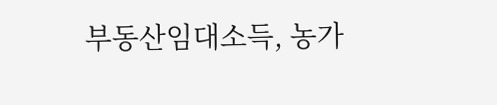부동산임대소득, 농가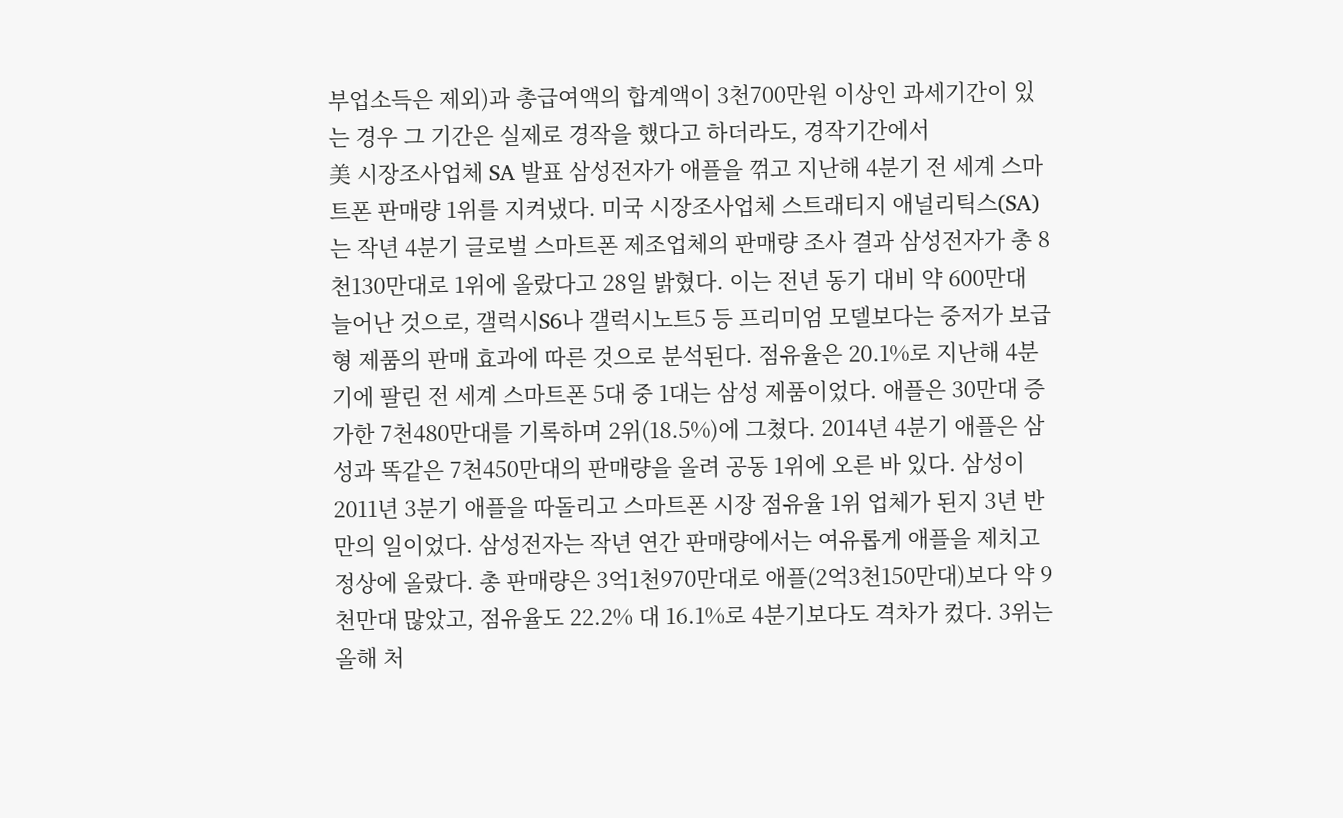부업소득은 제외)과 총급여액의 합계액이 3천700만원 이상인 과세기간이 있는 경우 그 기간은 실제로 경작을 했다고 하더라도, 경작기간에서
美 시장조사업체 SA 발표 삼성전자가 애플을 꺾고 지난해 4분기 전 세계 스마트폰 판매량 1위를 지켜냈다. 미국 시장조사업체 스트래티지 애널리틱스(SA)는 작년 4분기 글로벌 스마트폰 제조업체의 판매량 조사 결과 삼성전자가 총 8천130만대로 1위에 올랐다고 28일 밝혔다. 이는 전년 동기 대비 약 600만대 늘어난 것으로, 갤럭시S6나 갤럭시노트5 등 프리미엄 모델보다는 중저가 보급형 제품의 판매 효과에 따른 것으로 분석된다. 점유율은 20.1%로 지난해 4분기에 팔린 전 세계 스마트폰 5대 중 1대는 삼성 제품이었다. 애플은 30만대 증가한 7천480만대를 기록하며 2위(18.5%)에 그쳤다. 2014년 4분기 애플은 삼성과 똑같은 7천450만대의 판매량을 올려 공동 1위에 오른 바 있다. 삼성이 2011년 3분기 애플을 따돌리고 스마트폰 시장 점유율 1위 업체가 된지 3년 반만의 일이었다. 삼성전자는 작년 연간 판매량에서는 여유롭게 애플을 제치고 정상에 올랐다. 총 판매량은 3억1천970만대로 애플(2억3천150만대)보다 약 9천만대 많았고, 점유율도 22.2% 대 16.1%로 4분기보다도 격차가 컸다. 3위는 올해 처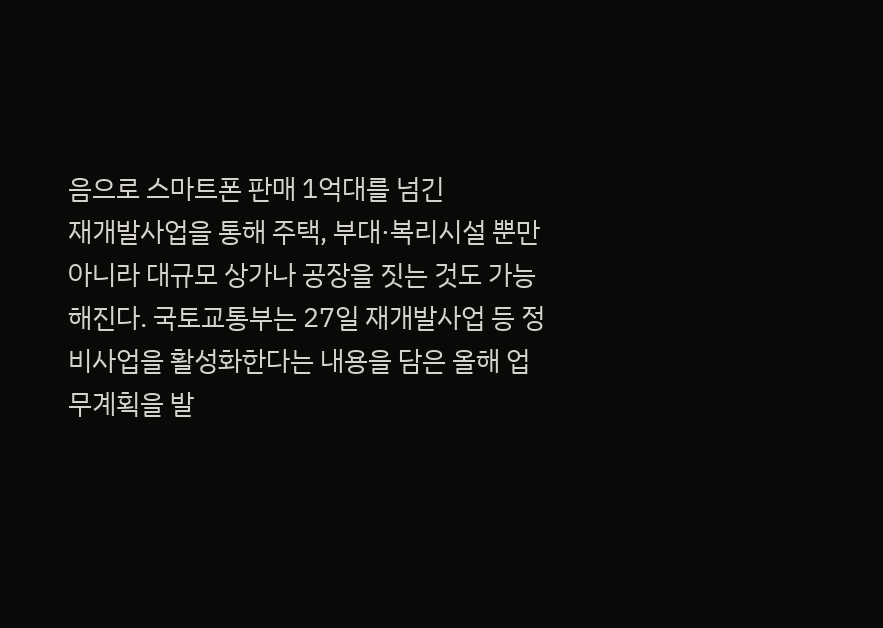음으로 스마트폰 판매 1억대를 넘긴
재개발사업을 통해 주택, 부대·복리시설 뿐만 아니라 대규모 상가나 공장을 짓는 것도 가능해진다. 국토교통부는 27일 재개발사업 등 정비사업을 활성화한다는 내용을 담은 올해 업무계획을 발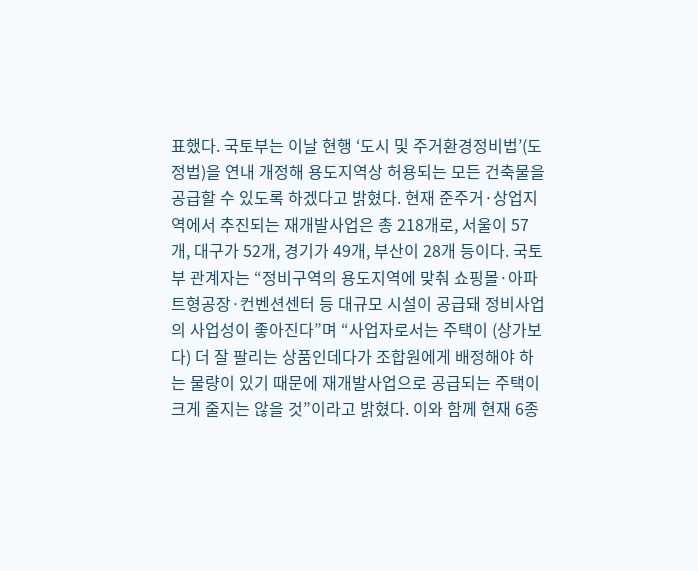표했다. 국토부는 이날 현행 ‘도시 및 주거환경정비법’(도정법)을 연내 개정해 용도지역상 허용되는 모든 건축물을 공급할 수 있도록 하겠다고 밝혔다. 현재 준주거·상업지역에서 추진되는 재개발사업은 총 218개로, 서울이 57개, 대구가 52개, 경기가 49개, 부산이 28개 등이다. 국토부 관계자는 “정비구역의 용도지역에 맞춰 쇼핑몰·아파트형공장·컨벤션센터 등 대규모 시설이 공급돼 정비사업의 사업성이 좋아진다”며 “사업자로서는 주택이 (상가보다) 더 잘 팔리는 상품인데다가 조합원에게 배정해야 하는 물량이 있기 때문에 재개발사업으로 공급되는 주택이 크게 줄지는 않을 것”이라고 밝혔다. 이와 함께 현재 6종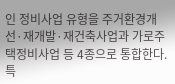인 정비사업 유형을 주거환경개선·재개발·재건축사업과 가로주택정비사업 등 4종으로 통합한다. 특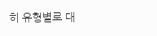히 유형별로 대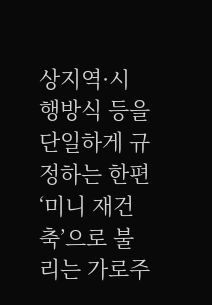상지역·시행방식 등을 단일하게 규정하는 한편 ‘미니 재건축’으로 불리는 가로주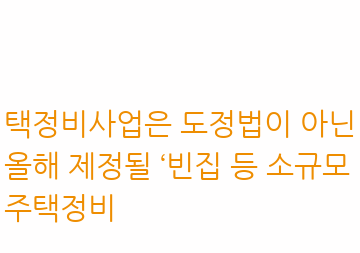택정비사업은 도정법이 아닌 올해 제정될 ‘빈집 등 소규모 주택정비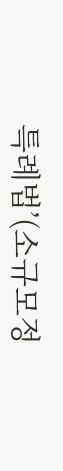특례법’(소규모정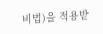비법)을 적용받